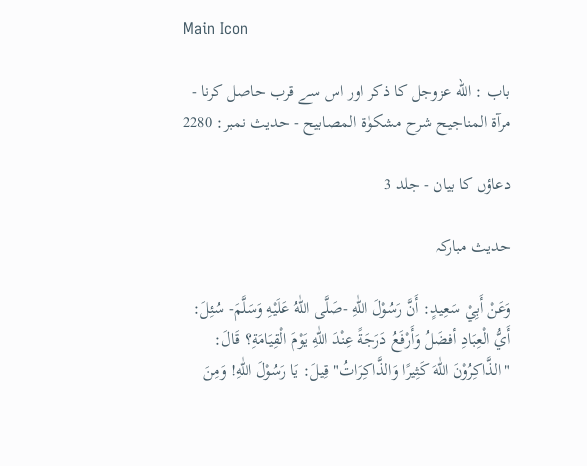Main Icon

باب : الله عزوجل کا ذکر اور اس سے قرب حاصل کرنا - مرآۃ المناجیح شرح مشکوٰۃ المصابیح - حدیث نمبر: 2280

دعاؤں کا بیان - جلد 3

حدیث مبارکہ

وَعَنْ أَبِيْ سَعِيدٍ: أَنَّ رَسُوْلَ اللّٰهِ -صَلَّى اللّٰهُ عَلَيْهِ وَسَلَّمَ- سُئِلَ: أَيُّ الْعِبَادِ أفضَلُ وَأَرْفَعُ دَرَجَةً عِنْدَ اللّٰهِ يَوْمَ الْقِيَامَةِ؟ قَالَ: "الذَّاكِرُوْنَ اللّٰهَ كَثِيرًا وَالذَّاكِرَاتُ" قِيلَ: يَا رَسُوْلَ اللّٰهِ! وَمِنَ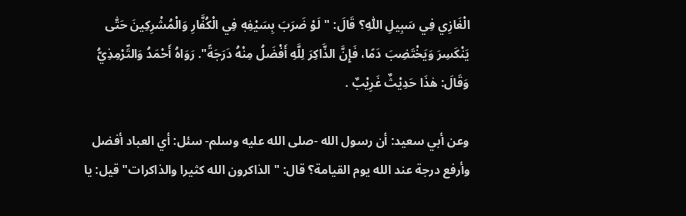الْغَازِي فِي سَبِيلِ اللّٰهِ؟ قَالَ: "لَوْ ضَرَبَ بِسَيْفِهٖ فِي الْكُفَّارِ وَالْمُشْرِكِينَ حَتّٰى يَنْكَسِرَ وَيَخْتَضِبَ دَمًا، فَإِنَّ الذَّاكِرَ لِلَّهِ أَفْضَلُ مِنْهُ دَرَجَةً". رَوَاهُ أَحْمَدُ وَالتِّرْمِذِيُّ وَقَالَ: هٰذَا حَدِيْثٌ غَرِيْبٌ .

وعن أبي سعيد: أن رسول الله -صلى الله عليه وسلم- سئل: أي العباد أفضل وأرفع درجة عند الله يوم القيامة؟ قال: "الذاكرون الله كثيرا والذاكرات" قيل: يا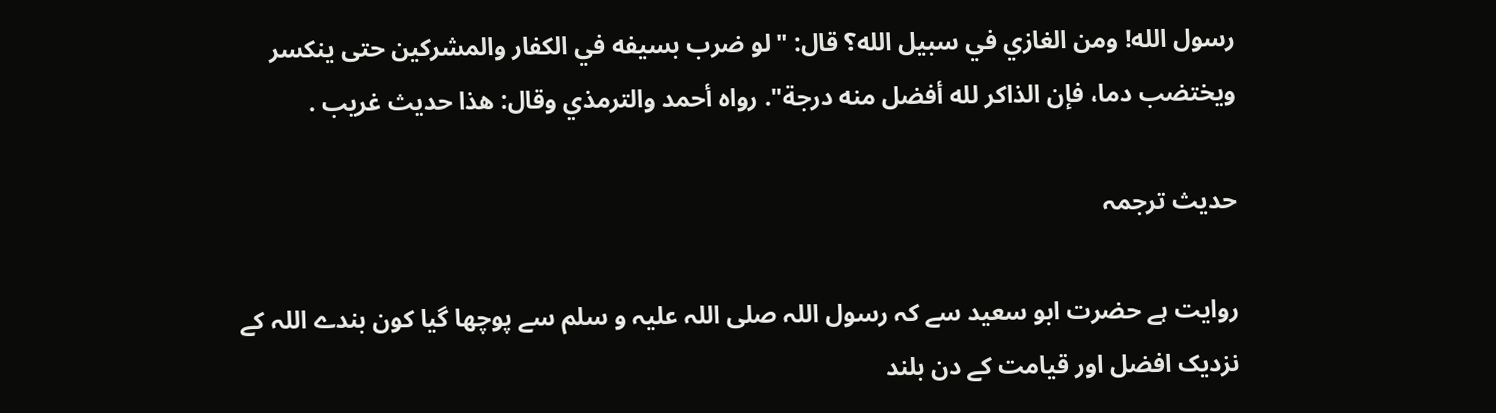رسول الله! ومن الغازي في سبيل الله؟ قال: "لو ضرب بسيفه في الكفار والمشركين حتى ينكسر ويختضب دما، فإن الذاكر لله أفضل منه درجة". رواه أحمد والترمذي وقال: هذا حديث غريب .

حدیث ترجمہ

روایت ہے حضرت ابو سعید سے کہ رسول اللہ صلی اللہ علیہ و سلم سے پوچھا گیا کون بندے اللہ کے نزدیک افضل اور قیامت کے دن بلند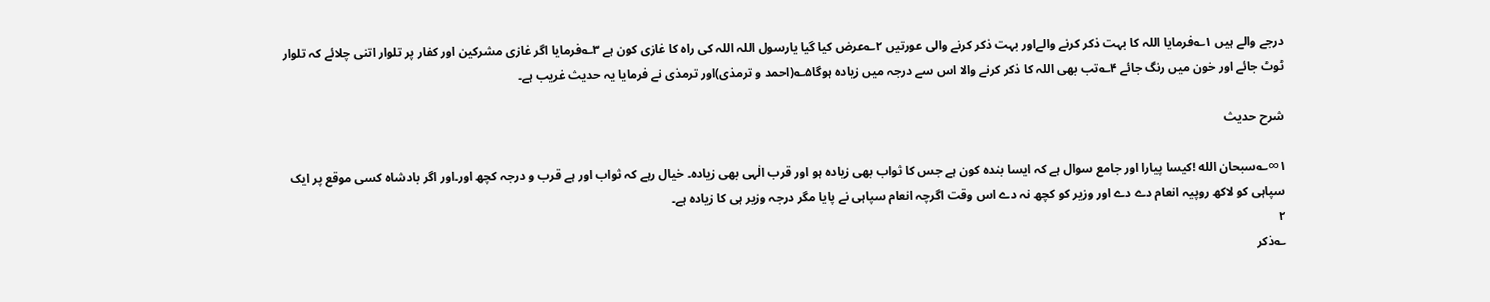درجے والے ہیں ۱؎فرمایا اللہ کا بہت ذکر کرنے والےاور بہت ذکر کرنے والی عورتیں ۲؎عرض کیا گیا یارسول اللہ اللہ کی راہ کا غازی کون ہے ۳؎فرمایا اگر غازی مشرکین اور کفار پر تلوار اتنی چلائے کہ تلوار ٹوٹ جائے اور خون میں رنگ جائے ۴؎تب بھی اللہ کا ذکر کرنے والا اس سے درجہ میں زیادہ ہوگا۵؎(احمد و ترمذی)اور ترمذی نے فرمایا یہ حدیث غریب ہے۔

شرح حدیث

۱∞؎سبحان الله !کیسا پیارا اور جامع سوال ہے کہ ایسا بندہ کون ہے جس کا ثواب بھی زیادہ ہو اور قرب الٰہی بھی زیادہ۔ خیال رہے کہ ثواب اور ہے قرب و درجہ کچھ اور۔اور اگر بادشاہ کسی موقع پر ایک سپاہی کو لاکھ روپیہ انعام دے دے اور وزیر کو کچھ نہ دے اس وقت اگرچہ انعام سپاہی نے پایا مگر درجہ وزیر ہی کا زیادہ ہے۔
۲
؎ذکر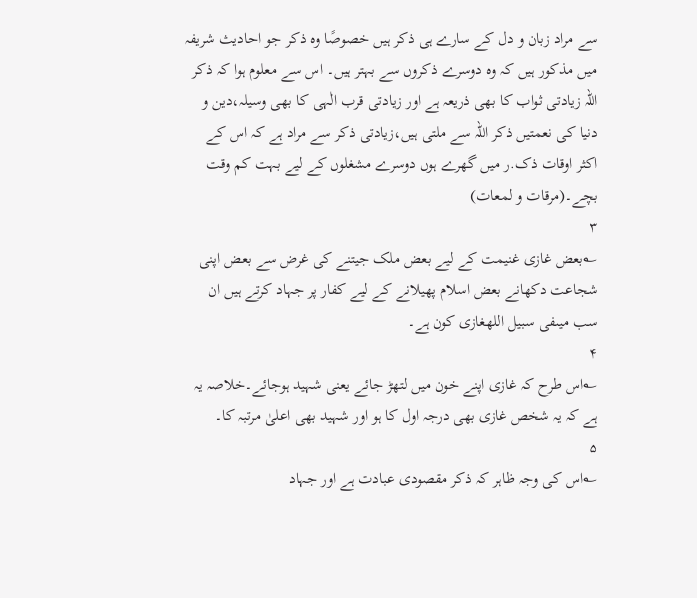سے مراد زبان و دل کے سارے ہی ذکر ہیں خصوصًا وہ ذکر جو احادیث شریفہ میں مذکور ہیں کہ وہ دوسرے ذکروں سے بہتر ہیں۔ اس سے معلوم ہوا کہ ذکر اللہ زیادتی ثواب کا بھی ذریعہ ہے اور زیادتی قرب الٰہی کا بھی وسیلہ،دین و دنیا کی نعمتیں ذکر اللہ سے ملتی ہیں،زیادتی ذکر سے مراد ہے کہ اس کے اکثر اوقات ذک.ر میں گھرے ہوں دوسرے مشغلوں کے لیے بہت کم وقت بچے۔(مرقات و لمعات)
۳
؎بعض غازی غنیمت کے لیے بعض ملک جیتنے کی غرض سے بعض اپنی شجاعت دکھانے بعض اسلام پھیلانے کے لیے کفار پر جہاد کرتے ہیں ان سب میںفی سبیل اللهغازی کون ہے۔
۴
؎اس طرح کہ غازی اپنے خون میں لتھڑ جائے یعنی شہید ہوجائے۔خلاصہ یہ ہے کہ یہ شخص غازی بھی درجہ اول کا ہو اور شہید بھی اعلیٰ مرتبہ کا۔
۵
؎اس کی وجہ ظاہر کہ ذکر مقصودی عبادت ہے اور جہاد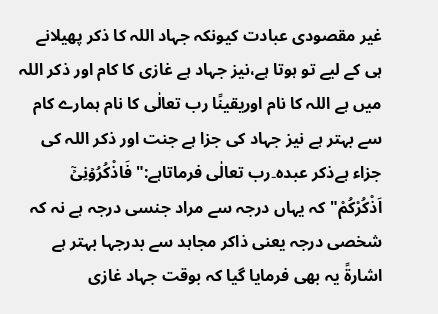غیر مقصودی عبادت کیونکہ جہاد اللہ کا ذکر پھیلانے ہی کے لیے تو ہوتا ہے،نیز جہاد ہے غازی کا کام اور ذکر اللہ میں ہے اللہ کا نام اوریقینًا رب تعالٰی کا نام ہمارے کام سے بہتر ہے نیز جہاد کی جزا ہے جنت اور ذکر اللہ کی جزاء ہےذکر عبدہ۔رب تعالٰی فرماتاہے:"فَاذْکُرُوۡنِیۡۤ اَذْکُرْکُمْ"کہ یہاں درجہ سے مراد جنسی درجہ ہے نہ کہ شخصی درجہ یعنی ذاکر مجاہد سے بدرجہا بہتر ہے اشارۃً یہ بھی فرمایا گیا کہ بوقت جہاد غازی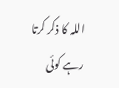اللہ کا ذکر کرتا رہے کوئی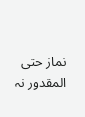نماز حتی المقدور نہ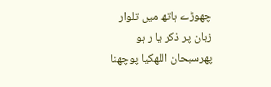چھوڑے ہاتھ میں تلوار زبان پر ذکر یا ر ہو پھرسبحان اللهکیا پوچھنا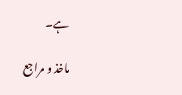ہے۔

ماخذ و مراجع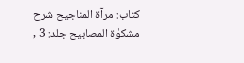کتاب: مرآۃ المناجیح شرح مشکوٰۃ المصابیح جلد: 3 ,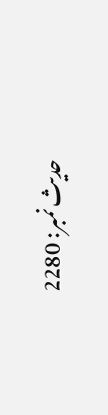حدیث نمبر: 2280